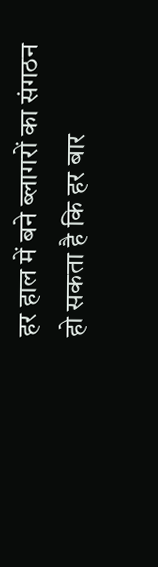हर हाल में बने ब्लागरों का संगठन
हो सकता है कि हर बार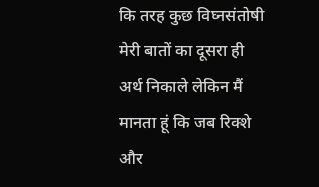कि तरह कुछ विघ्नसंतोषी मेरी बातों का दूसरा ही अर्थ निकाले लेकिन मैं मानता हूं कि जब रिक्शे और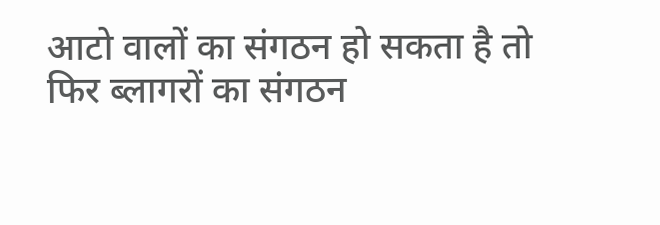आटो वालों का संगठन हो सकता है तो फिर ब्लागरों का संगठन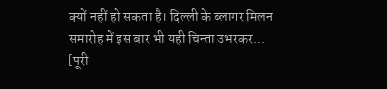क्यों नहीं हो सकता है। दिल्ली के ब्लागर मिलन समारोह में इस बार भी यही चिन्ता उभरकर...
[पूरी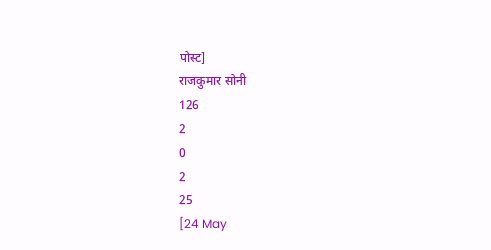पोस्ट]
राजकुमार सोनी
126
2
0
2
25
[24 May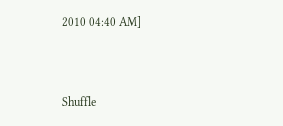2010 04:40 AM]



Shuffle